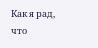Как я рад, что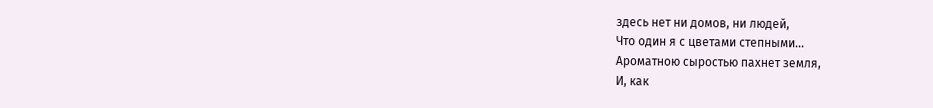здесь нет ни домов, ни людей,
Что один я с цветами степными...
Ароматною сыростью пахнет земля,
И, как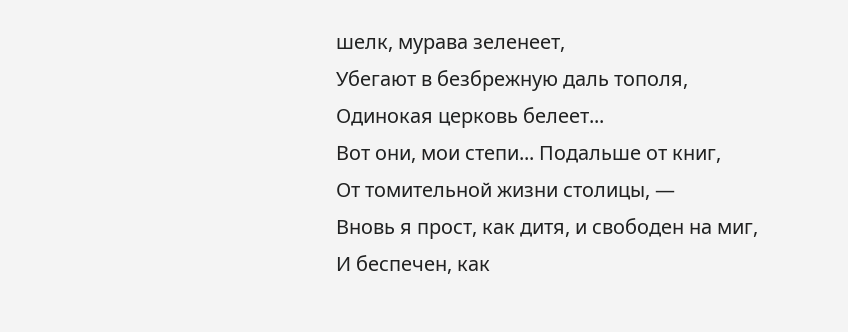шелк, мурава зеленеет,
Убегают в безбрежную даль тополя,
Одинокая церковь белеет...
Вот они, мои степи... Подальше от книг,
От томительной жизни столицы, —
Вновь я прост, как дитя, и свободен на миг,
И беспечен, как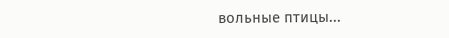вольные птицы...